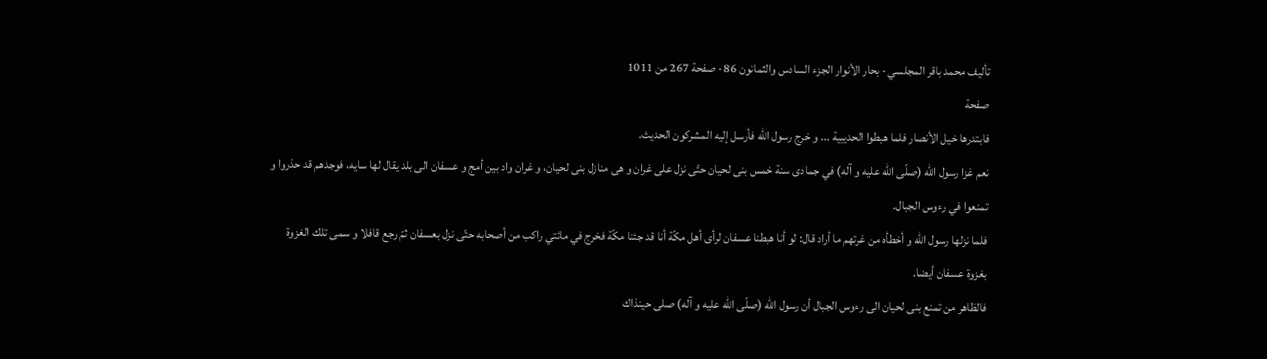تأليف محمد باقر المجلسي · بحار الأنوار الجزء السادس والثمانون 86 · صفحة 267 من 1011
صفحة
فابتدرها خيل الأنصار فلما هبطوا الحديبية ... و خرج رسول اللّه فأرسل إليه المشركون الحديث.
نعم غزا رسول اللّه (صلّى اللّه عليه و آله) في جمادى سنة خمس بنى لحيان حتّى نزل على غران و هى منازل بنى لحيان، و غران واد بين أمج و عسفان الى بلد يقال لها سايه، فوجدهم قد حذروا و تمنعوا في رءوس الجبال.
فلما نزلها رسول اللّه و أخطأه من غرتهم ما أراد قال: لو أنا هبطنا عسفان لرأى أهل مكّة أنا قد جئنا مكّة فخرج في مائتي راكب من أصحابه حتّى نزل بعسفان ثمّ رجع قافلا و سمى تلك الغزوة بغزوة عسفان أيضا.
فالظاهر من تمنع بنى لحيان الى رءوس الجبال أن رسول اللّه (صلّى اللّه عليه و آله) صلى حينذاك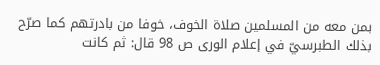بمن معه من المسلمين صلاة الخوف، خوفا من بادرتهم كما صرّح بذلك الطبرسيّ في إعلام الورى ص 98 قال: ثم كانت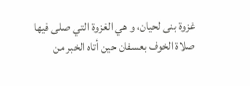غزوة بنى لحيان، و هي الغزوة التي صلى فيها صلاة الخوف بعسفان حين أتاه الخبر من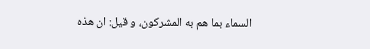السماء بما هم به المشركون، و قيل: ان هذه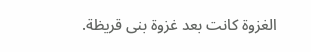الغزوة كانت بعد غزوة بنى قريظة.